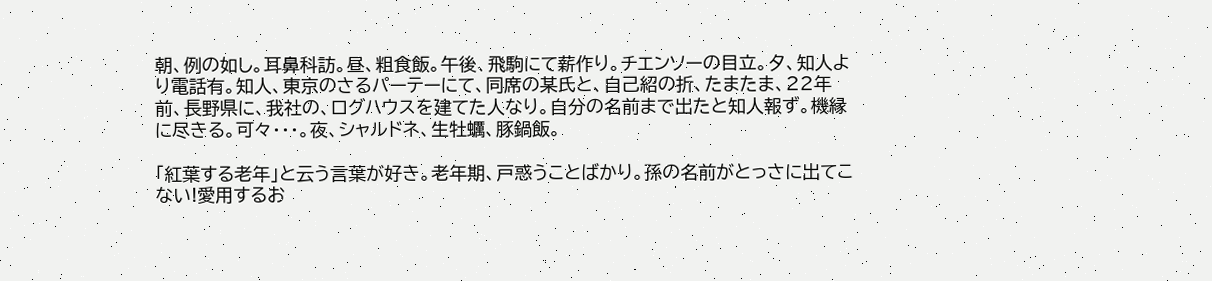朝、例の如し。耳鼻科訪。昼、粗食飯。午後、飛駒にて薪作り。チエンソーの目立。夕、知人より電話有。知人、東京のさるパーテーにて、同席の某氏と、自己紹の折、たまたま、22年前、長野県に、我社の、ログハウスを建てた人なり。自分の名前まで出たと知人報ず。機縁に尽きる。可々・・・。夜、シャルドネ、生牡蠣、豚鍋飯。

「紅葉する老年」と云う言葉が好き。老年期、戸惑うことばかり。孫の名前がとっさに出てこない!愛用するお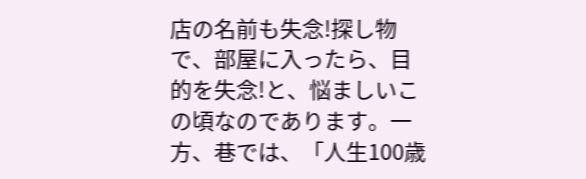店の名前も失念!探し物で、部屋に入ったら、目的を失念!と、悩ましいこの頃なのであります。一方、巷では、「人生100歳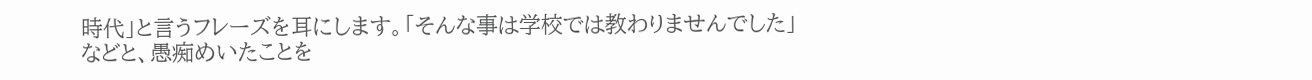時代」と言うフレーズを耳にします。「そんな事は学校では教わりませんでした」などと、愚痴めいたことを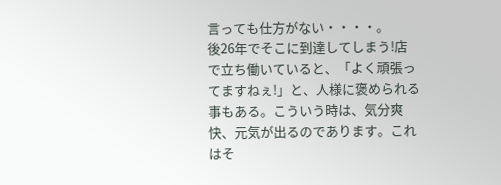言っても仕方がない・・・・。
後26年でそこに到達してしまう!店で立ち働いていると、「よく頑張ってますねぇ!」と、人様に褒められる事もある。こういう時は、気分爽快、元気が出るのであります。これはそ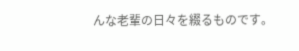んな老輩の日々を綴るものです。